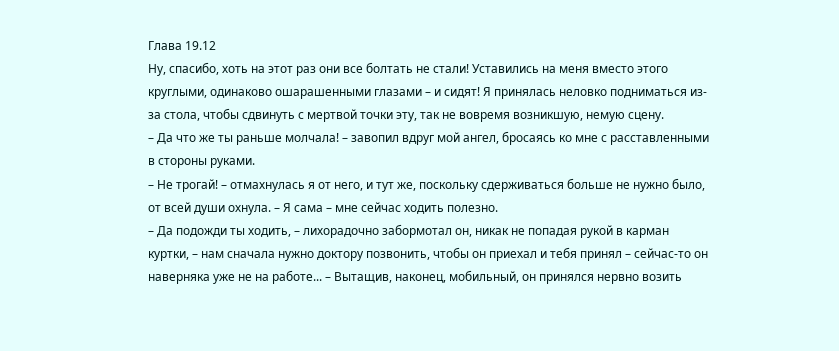Глава 19.12
Ну, спасибо, хоть на этот раз они все болтать не стали! Уставились на меня вместо этого круглыми, одинаково ошарашенными глазами – и сидят! Я принялась неловко подниматься из-за стола, чтобы сдвинуть с мертвой точки эту, так не вовремя возникшую, немую сцену.
– Да что же ты раньше молчала! – завопил вдруг мой ангел, бросаясь ко мне с расставленными в стороны руками.
– Не трогай! – отмахнулась я от него, и тут же, поскольку сдерживаться больше не нужно было, от всей души охнула. – Я сама – мне сейчас ходить полезно.
– Да подожди ты ходить, – лихорадочно забормотал он, никак не попадая рукой в карман куртки, – нам сначала нужно доктору позвонить, чтобы он приехал и тебя принял – сейчас-то он наверняка уже не на работе... – Вытащив, наконец, мобильный, он принялся нервно возить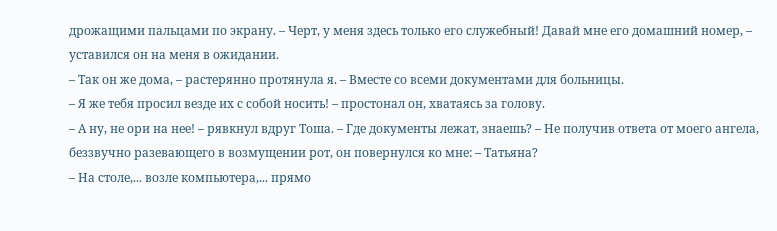дрожащими пальцами по экрану. – Черт, у меня здесь только его служебный! Давай мне его домашний номер, – уставился он на меня в ожидании.
– Так он же дома, – растерянно протянула я. – Вместе со всеми документами для больницы.
– Я же тебя просил везде их с собой носить! – простонал он, хватаясь за голову.
– А ну, не ори на нее! – рявкнул вдруг Тоша. – Где документы лежат, знаешь? – Не получив ответа от моего ангела, беззвучно разевающего в возмущении рот, он повернулся ко мне: – Татьяна?
– На столе,... возле компьютера,... прямо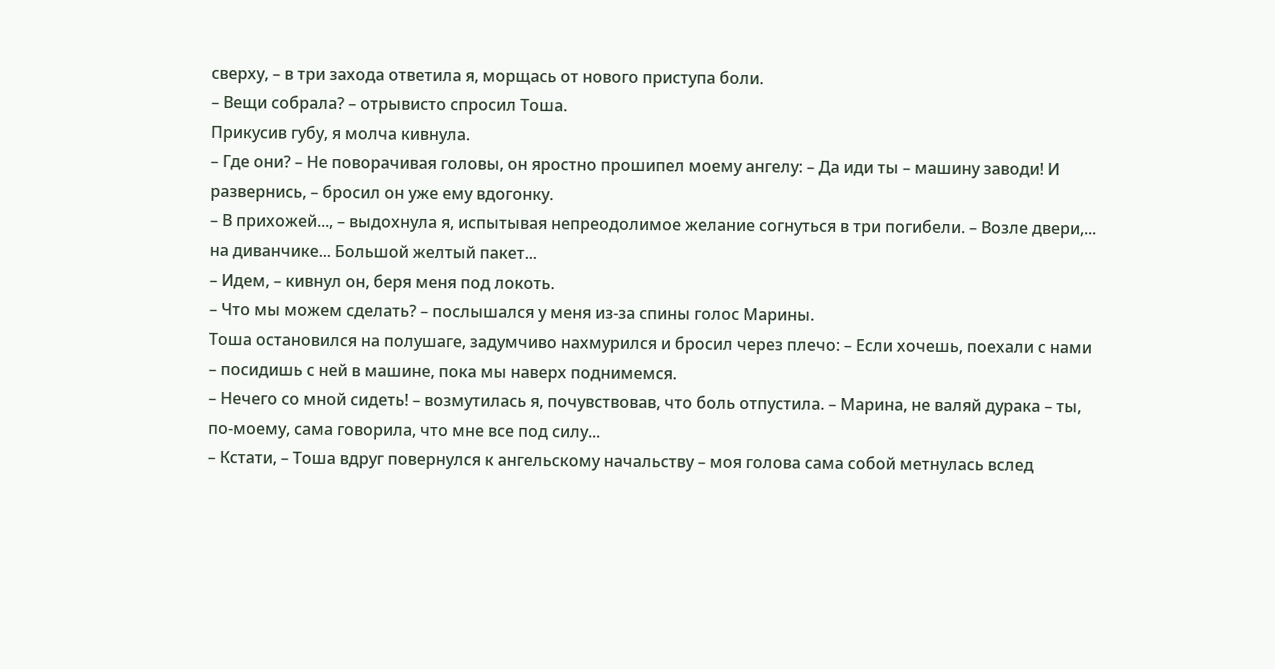сверху, – в три захода ответила я, морщась от нового приступа боли.
– Вещи собрала? – отрывисто спросил Тоша.
Прикусив губу, я молча кивнула.
– Где они? – Не поворачивая головы, он яростно прошипел моему ангелу: – Да иди ты – машину заводи! И развернись, – бросил он уже ему вдогонку.
– В прихожей..., – выдохнула я, испытывая непреодолимое желание согнуться в три погибели. – Возле двери,... на диванчике... Большой желтый пакет...
– Идем, – кивнул он, беря меня под локоть.
– Что мы можем сделать? – послышался у меня из-за спины голос Марины.
Тоша остановился на полушаге, задумчиво нахмурился и бросил через плечо: – Если хочешь, поехали с нами – посидишь с ней в машине, пока мы наверх поднимемся.
– Нечего со мной сидеть! – возмутилась я, почувствовав, что боль отпустила. – Марина, не валяй дурака – ты, по-моему, сама говорила, что мне все под силу...
– Кстати, – Тоша вдруг повернулся к ангельскому начальству – моя голова сама собой метнулась вслед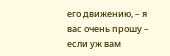его движению, – я вас очень прошу – если уж вам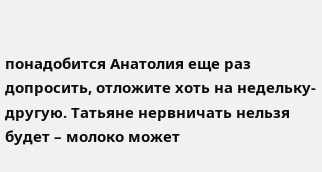понадобится Анатолия еще раз допросить, отложите хоть на недельку-другую. Татьяне нервничать нельзя будет – молоко может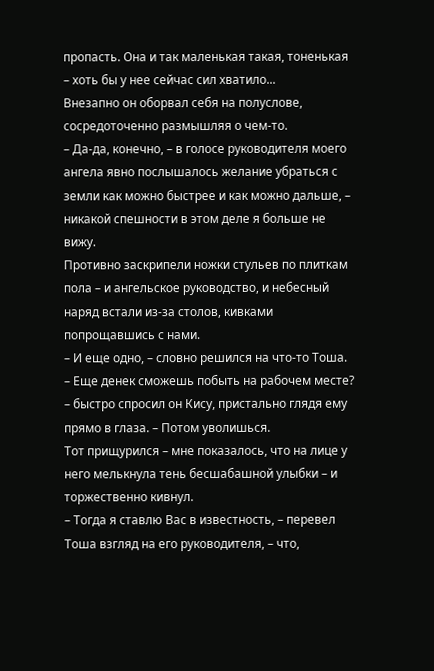пропасть. Она и так маленькая такая, тоненькая – хоть бы у нее сейчас сил хватило...
Внезапно он оборвал себя на полуслове, сосредоточенно размышляя о чем-то.
– Да-да, конечно, – в голосе руководителя моего ангела явно послышалось желание убраться с земли как можно быстрее и как можно дальше, – никакой спешности в этом деле я больше не вижу.
Противно заскрипели ножки стульев по плиткам пола – и ангельское руководство, и небесный наряд встали из-за столов, кивками попрощавшись с нами.
– И еще одно, – словно решился на что-то Тоша. – Еще денек сможешь побыть на рабочем месте? – быстро спросил он Кису, пристально глядя ему прямо в глаза. – Потом уволишься.
Тот прищурился – мне показалось, что на лице у него мелькнула тень бесшабашной улыбки – и торжественно кивнул.
– Тогда я ставлю Вас в известность, – перевел Тоша взгляд на его руководителя, – что,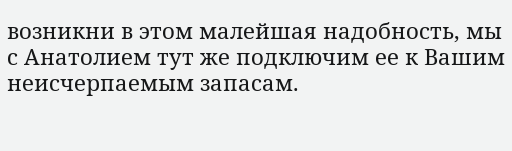возникни в этом малейшая надобность, мы с Анатолием тут же подключим ее к Вашим неисчерпаемым запасам.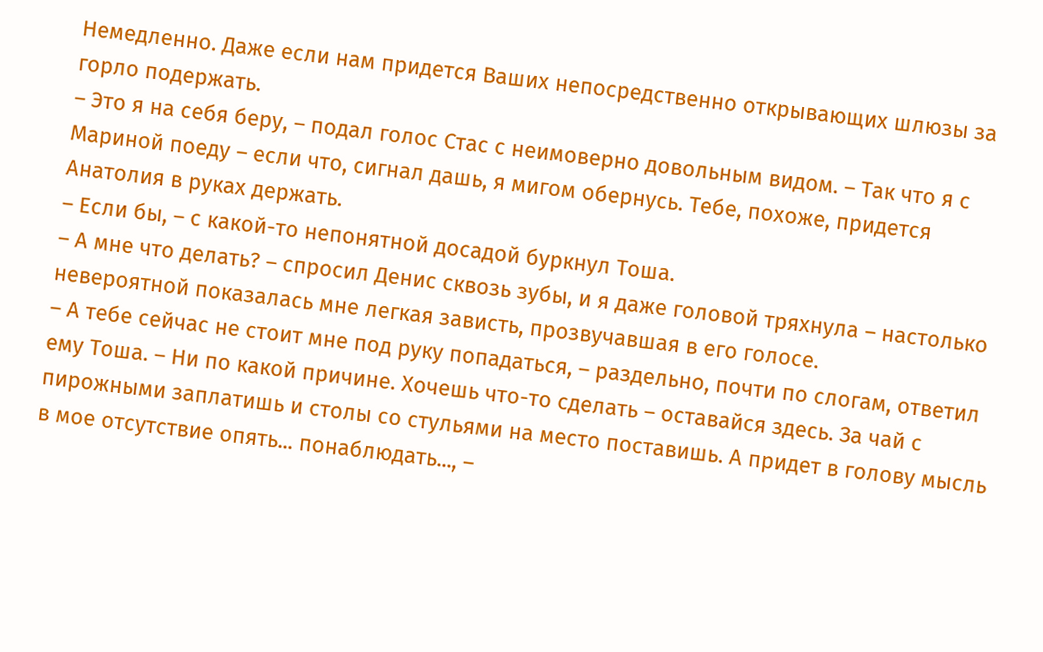Немедленно. Даже если нам придется Ваших непосредственно открывающих шлюзы за горло подержать.
– Это я на себя беру, – подал голос Стас с неимоверно довольным видом. – Так что я с Мариной поеду – если что, сигнал дашь, я мигом обернусь. Тебе, похоже, придется Анатолия в руках держать.
– Если бы, – с какой-то непонятной досадой буркнул Тоша.
– А мне что делать? – спросил Денис сквозь зубы, и я даже головой тряхнула – настолько невероятной показалась мне легкая зависть, прозвучавшая в его голосе.
– А тебе сейчас не стоит мне под руку попадаться, – раздельно, почти по слогам, ответил ему Тоша. – Ни по какой причине. Хочешь что-то сделать – оставайся здесь. За чай с пирожными заплатишь и столы со стульями на место поставишь. А придет в голову мысль в мое отсутствие опять... понаблюдать..., –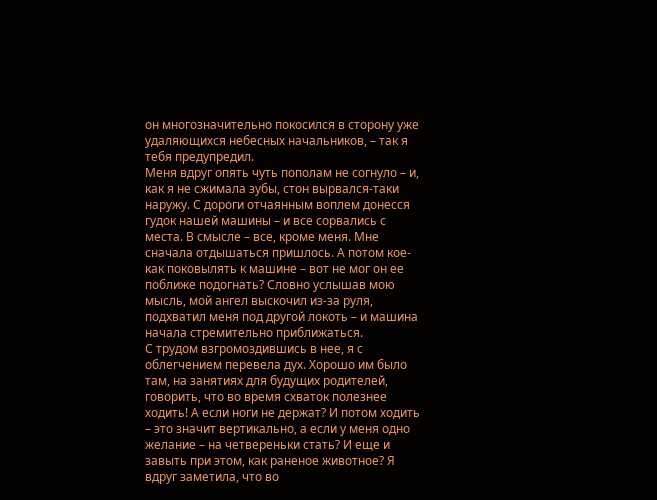он многозначительно покосился в сторону уже удаляющихся небесных начальников, – так я тебя предупредил.
Меня вдруг опять чуть пополам не согнуло – и, как я не сжимала зубы, стон вырвался-таки наружу. С дороги отчаянным воплем донесся гудок нашей машины – и все сорвались с места. В смысле – все, кроме меня. Мне сначала отдышаться пришлось. А потом кое-как поковылять к машине – вот не мог он ее поближе подогнать? Словно услышав мою мысль, мой ангел выскочил из-за руля, подхватил меня под другой локоть – и машина начала стремительно приближаться.
С трудом взгромоздившись в нее, я с облегчением перевела дух. Хорошо им было там, на занятиях для будущих родителей, говорить, что во время схваток полезнее ходить! А если ноги не держат? И потом ходить – это значит вертикально, а если у меня одно желание – на четвереньки стать? И еще и завыть при этом, как раненое животное? Я вдруг заметила, что во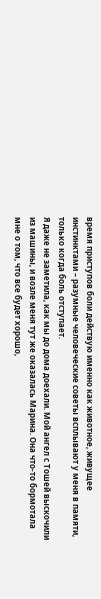время приступов боли действую именно как животное, живущее инстинктами – разумные человеческие советы всплывают у меня в памяти, только когда боль отступает.
Я даже не заметила, как мы до дома доехали. Мой ангел с Тошей выскочили из машины, и возле меня тут же оказалась Марина. Она что-то бормотала мне о том, что все будет хорошо,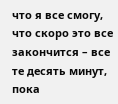что я все смогу, что скоро это все закончится – все те десять минут, пока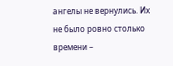ангелы не вернулись. Их не было ровно столько времени –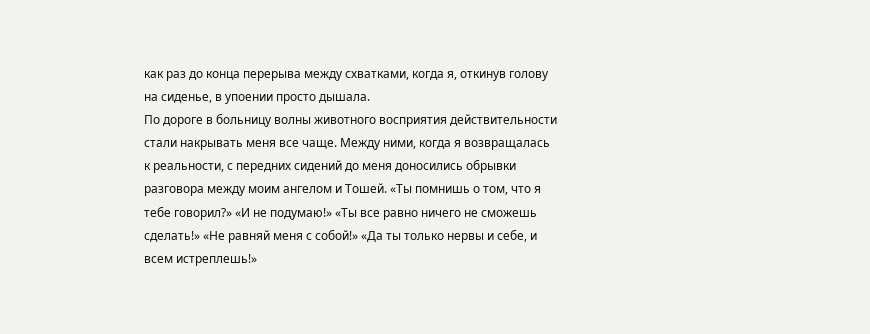как раз до конца перерыва между схватками, когда я, откинув голову на сиденье, в упоении просто дышала.
По дороге в больницу волны животного восприятия действительности стали накрывать меня все чаще. Между ними, когда я возвращалась к реальности, с передних сидений до меня доносились обрывки разговора между моим ангелом и Тошей. «Ты помнишь о том, что я тебе говорил?» «И не подумаю!» «Ты все равно ничего не сможешь сделать!» «Не равняй меня с собой!» «Да ты только нервы и себе, и всем истреплешь!»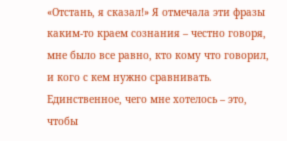«Отстань, я сказал!» Я отмечала эти фразы каким-то краем сознания – честно говоря, мне было все равно, кто кому что говорил, и кого с кем нужно сравнивать. Единственное, чего мне хотелось – это, чтобы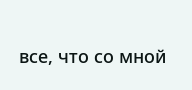все, что со мной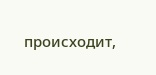происходит,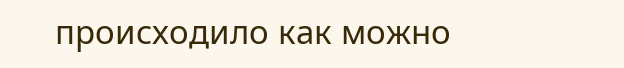происходило как можно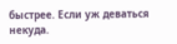быстрее. Если уж деваться некуда.